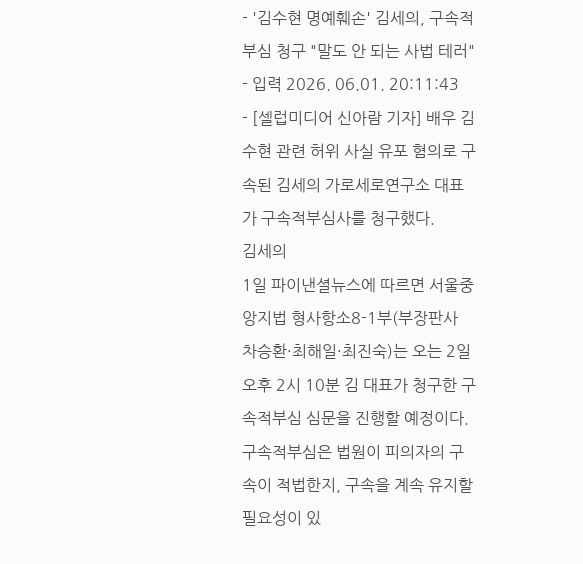- '김수현 명예훼손' 김세의, 구속적부심 청구 "말도 안 되는 사법 테러"
- 입력 2026. 06.01. 20:11:43
- [셀럽미디어 신아람 기자] 배우 김수현 관련 허위 사실 유포 혐의로 구속된 김세의 가로세로연구소 대표가 구속적부심사를 청구했다.
김세의
1일 파이낸셜뉴스에 따르면 서울중앙지법 형사항소8-1부(부장판사 차승환·최해일·최진숙)는 오는 2일 오후 2시 10분 김 대표가 청구한 구속적부심 심문을 진행할 예정이다.
구속적부심은 법원이 피의자의 구속이 적법한지, 구속을 계속 유지할 필요성이 있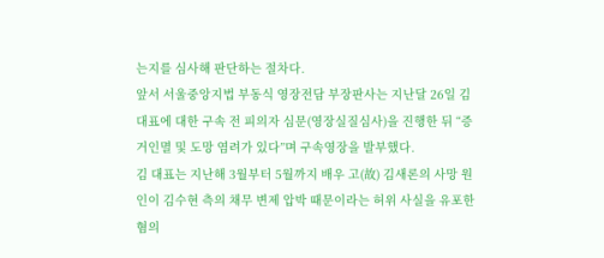는지를 심사해 판단하는 절차다.
앞서 서울중앙지법 부동식 영장전담 부장판사는 지난달 26일 김 대표에 대한 구속 전 피의자 심문(영장실질심사)을 진행한 뒤 “증거인멸 및 도망 염려가 있다”며 구속영장을 발부했다.
김 대표는 지난해 3월부터 5월까지 배우 고(故) 김새론의 사망 원인이 김수현 측의 채무 변제 압박 때문이라는 허위 사실을 유포한 혐의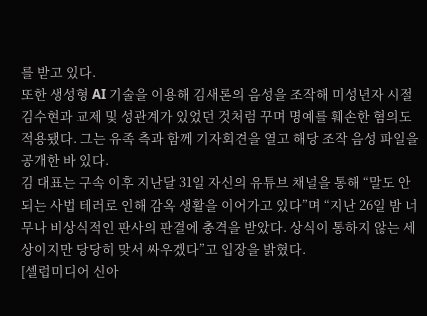를 받고 있다.
또한 생성형 AI 기술을 이용해 김새론의 음성을 조작해 미성년자 시절 김수현과 교제 및 성관계가 있었던 것처럼 꾸며 명예를 훼손한 혐의도 적용됐다. 그는 유족 측과 함께 기자회견을 열고 해당 조작 음성 파일을 공개한 바 있다.
김 대표는 구속 이후 지난달 31일 자신의 유튜브 채널을 통해 “말도 안 되는 사법 테러로 인해 감옥 생활을 이어가고 있다”며 “지난 26일 밤 너무나 비상식적인 판사의 판결에 충격을 받았다. 상식이 통하지 않는 세상이지만 당당히 맞서 싸우겠다”고 입장을 밝혔다.
[셀럽미디어 신아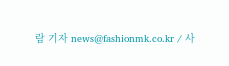람 기자 news@fashionmk.co.kr / 사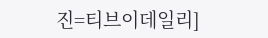진=티브이데일리]